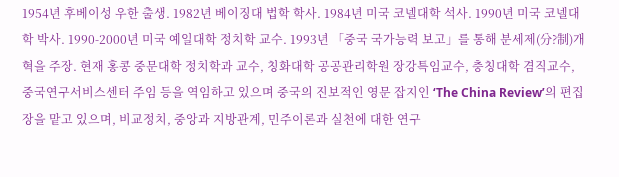1954년 후베이성 우한 출생. 1982년 베이징대 법학 학사. 1984년 미국 코넬대학 석사. 1990년 미국 코넬대학 박사. 1990-2000년 미국 예일대학 정치학 교수. 1993년 「중국 국가능력 보고」를 통해 분세제(分?制)개혁을 주장. 현재 홍콩 중문대학 정치학과 교수, 칭화대학 공공관리학원 장강특임교수, 충칭대학 겸직교수, 중국연구서비스센터 주임 등을 역임하고 있으며 중국의 진보적인 영문 잡지인 ‘The China Review’의 편집장을 맡고 있으며, 비교정치, 중앙과 지방관계, 민주이론과 실천에 대한 연구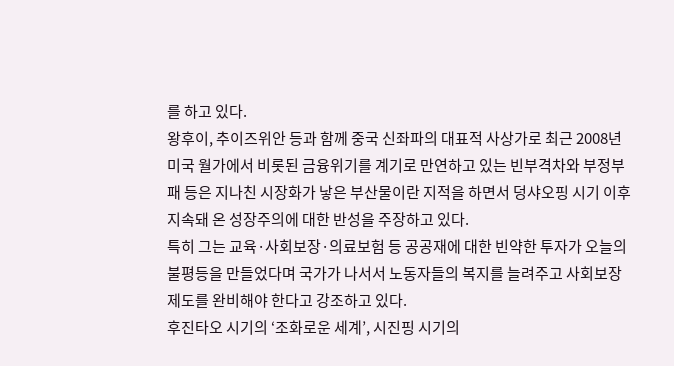를 하고 있다.
왕후이, 추이즈위안 등과 함께 중국 신좌파의 대표적 사상가로 최근 2008년 미국 월가에서 비롯된 금융위기를 계기로 만연하고 있는 빈부격차와 부정부패 등은 지나친 시장화가 낳은 부산물이란 지적을 하면서 덩샤오핑 시기 이후 지속돼 온 성장주의에 대한 반성을 주장하고 있다.
특히 그는 교육·사회보장·의료보험 등 공공재에 대한 빈약한 투자가 오늘의 불평등을 만들었다며 국가가 나서서 노동자들의 복지를 늘려주고 사회보장제도를 완비해야 한다고 강조하고 있다.
후진타오 시기의 ‘조화로운 세계’, 시진핑 시기의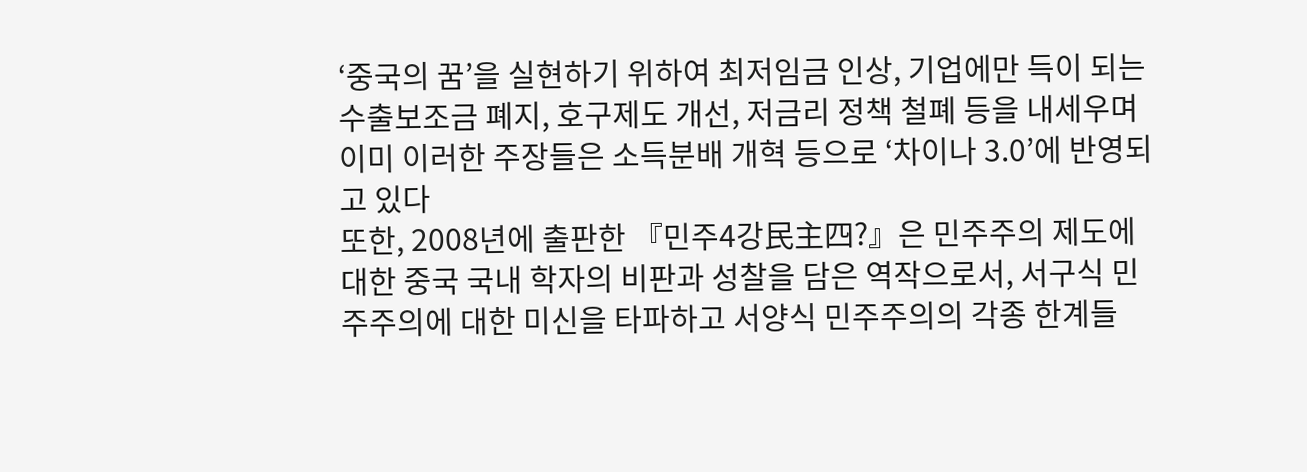‘중국의 꿈’을 실현하기 위하여 최저임금 인상, 기업에만 득이 되는 수출보조금 폐지, 호구제도 개선, 저금리 정책 철폐 등을 내세우며 이미 이러한 주장들은 소득분배 개혁 등으로 ‘차이나 3.0’에 반영되고 있다
또한, 2008년에 출판한 『민주4강民主四?』은 민주주의 제도에 대한 중국 국내 학자의 비판과 성찰을 담은 역작으로서, 서구식 민주주의에 대한 미신을 타파하고 서양식 민주주의의 각종 한계들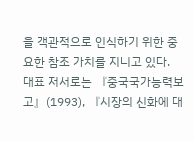을 객관적으로 인식하기 위한 중요한 참조 가치를 지니고 있다.
대표 저서로는 『중국국가능력보고』(1993), 『시장의 신화에 대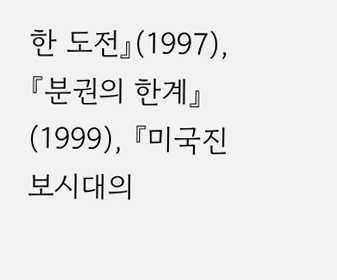한 도전』(1997), 『분권의 한계』(1999), 『미국진보시대의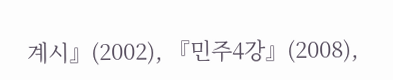계시』(2002), 『민주4강』(2008),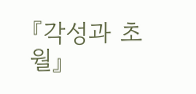『각성과 초월』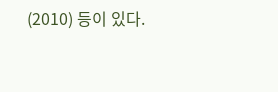(2010) 등이 있다.